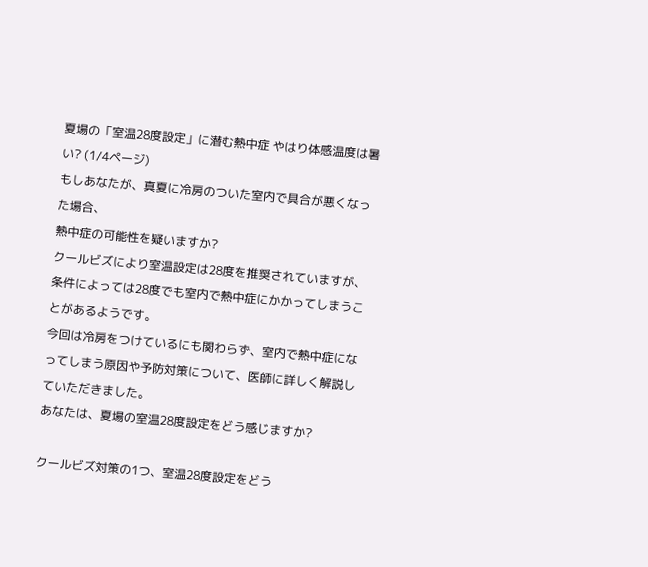夏場の「室温28度設定」に潜む熱中症 やはり体感温度は暑い? (1/4ページ)
もしあなたが、真夏に冷房のついた室内で具合が悪くなった場合、
熱中症の可能性を疑いますか?
クールビズにより室温設定は28度を推奨されていますが、条件によっては28度でも室内で熱中症にかかってしまうことがあるようです。
今回は冷房をつけているにも関わらず、室内で熱中症になってしまう原因や予防対策について、医師に詳しく解説していただきました。
あなたは、夏場の室温28度設定をどう感じますか?

クールビズ対策の1つ、室温28度設定をどう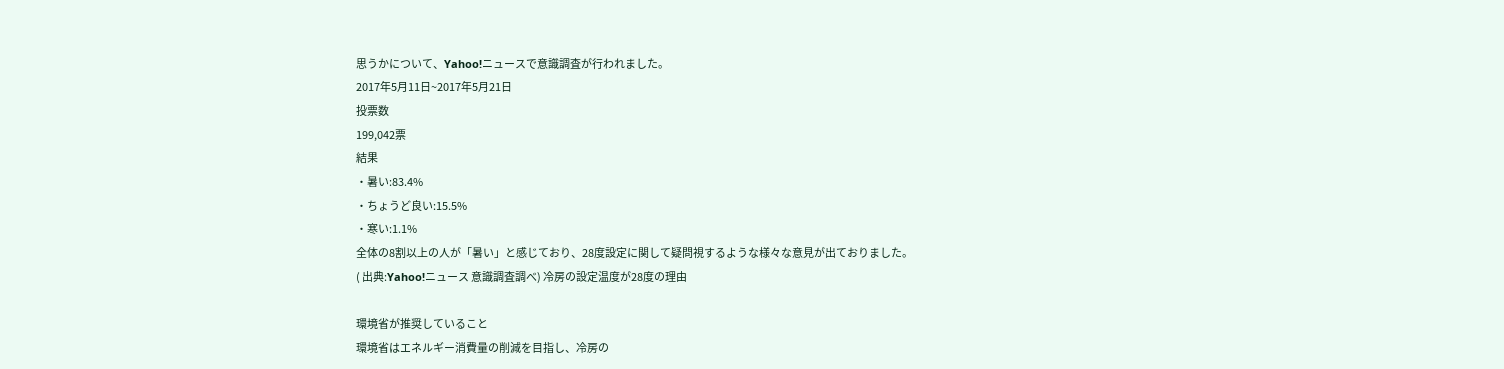思うかについて、Yahoo!ニュースで意識調査が行われました。
2017年5月11日~2017年5月21日
投票数
199,042票
結果
・暑い:83.4%
・ちょうど良い:15.5%
・寒い:1.1%
全体の8割以上の人が「暑い」と感じており、28度設定に関して疑問視するような様々な意見が出ておりました。
( 出典:Yahoo!ニュース 意識調査調べ) 冷房の設定温度が28度の理由

環境省が推奨していること
環境省はエネルギー消費量の削減を目指し、冷房の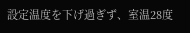設定温度を下げ過ぎず、室温28度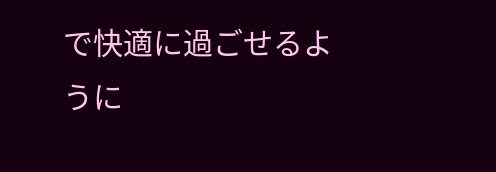で快適に過ごせるように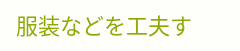服装などを工夫す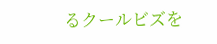るクールビズを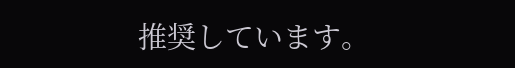推奨しています。